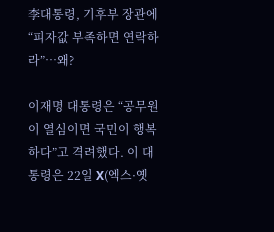李대통령, 기후부 장관에 “피자값 부족하면 연락하라”…왜?

이재명 대통령은 “공무원이 열심이면 국민이 행복하다”고 격려했다. 이 대통령은 22일 X(엑스·옛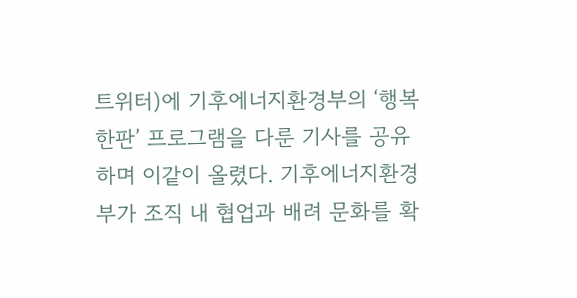트위터)에 기후에너지환경부의 ‘행복한판’ 프로그램을 다룬 기사를 공유하며 이같이 올렸다. 기후에너지환경부가 조직 내 협업과 배려 문화를 확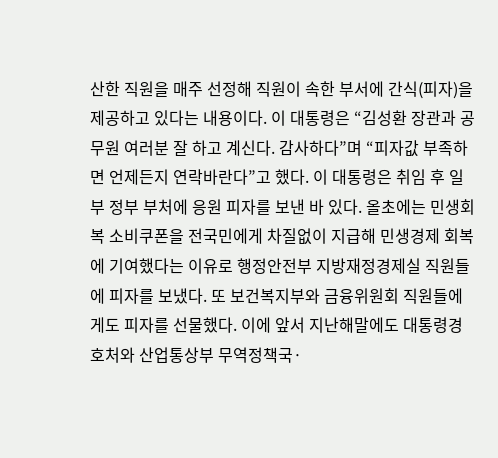산한 직원을 매주 선정해 직원이 속한 부서에 간식(피자)을 제공하고 있다는 내용이다. 이 대통령은 “김성환 장관과 공무원 여러분 잘 하고 계신다. 감사하다”며 “피자값 부족하면 언제든지 연락바란다”고 했다. 이 대통령은 취임 후 일부 정부 부처에 응원 피자를 보낸 바 있다. 올초에는 민생회복 소비쿠폰을 전국민에게 차질없이 지급해 민생경제 회복에 기여했다는 이유로 행정안전부 지방재정경제실 직원들에 피자를 보냈다. 또 보건복지부와 금융위원회 직원들에게도 피자를 선물했다. 이에 앞서 지난해말에도 대통령경호처와 산업통상부 무역정책국·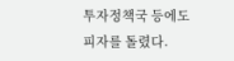투자정책국 등에도 피자를 돌렸다.